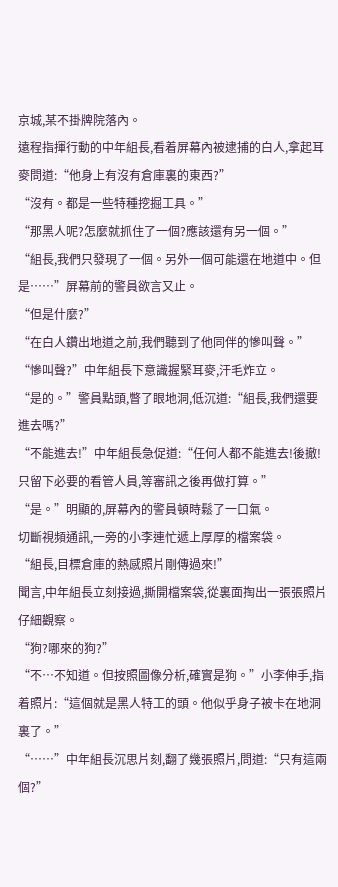京城,某不掛牌院落內。
遠程指揮行動的中年組長,看着屏幕內被逮捕的白人,拿起耳麥問道:“他身上有沒有倉庫裏的東西?”
“沒有。都是一些特種挖掘工具。”
“那黑人呢?怎麼就抓住了一個?應該還有另一個。”
“組長,我們只發現了一個。另外一個可能還在地道中。但是……”屏幕前的警員欲言又止。
“但是什麼?”
“在白人鑽出地道之前,我們聽到了他同伴的慘叫聲。”
“慘叫聲?”中年組長下意識握緊耳麥,汗毛炸立。
“是的。”警員點頭,瞥了眼地洞,低沉道:“組長,我們還要進去嗎?”
“不能進去!”中年組長急促道:“任何人都不能進去!後撤!只留下必要的看管人員,等審訊之後再做打算。”
“是。”明顯的,屏幕內的警員頓時鬆了一口氣。
切斷視頻通訊,一旁的小李連忙遞上厚厚的檔案袋。
“組長,目標倉庫的熱感照片剛傳過來!”
聞言,中年組長立刻接過,撕開檔案袋,從裏面掏出一張張照片仔細觀察。
“狗?哪來的狗?”
“不…不知道。但按照圖像分析,確實是狗。”小李伸手,指着照片:“這個就是黑人特工的頭。他似乎身子被卡在地洞裏了。”
“……”中年組長沉思片刻,翻了幾張照片,問道:“只有這兩個?”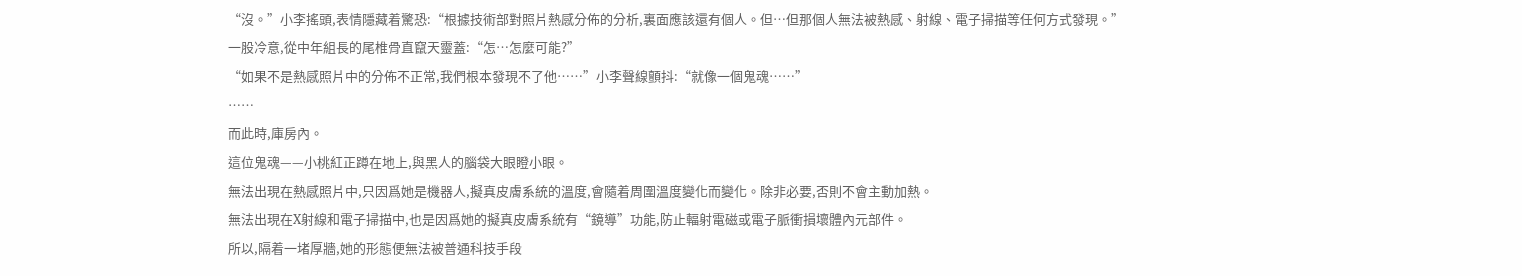“沒。”小李搖頭,表情隱藏着驚恐:“根據技術部對照片熱感分佈的分析,裏面應該還有個人。但…但那個人無法被熱感、射線、電子掃描等任何方式發現。”
一股冷意,從中年組長的尾椎骨直竄天靈蓋:“怎…怎麼可能?”
“如果不是熱感照片中的分佈不正常,我們根本發現不了他……”小李聲線顫抖:“就像一個鬼魂……”
……
而此時,庫房內。
這位鬼魂——小桃紅正蹲在地上,與黑人的腦袋大眼瞪小眼。
無法出現在熱感照片中,只因爲她是機器人,擬真皮膚系統的溫度,會隨着周圍溫度變化而變化。除非必要,否則不會主動加熱。
無法出現在X射線和電子掃描中,也是因爲她的擬真皮膚系統有“鏡導”功能,防止輻射電磁或電子脈衝損壞體內元部件。
所以,隔着一堵厚牆,她的形態便無法被普通科技手段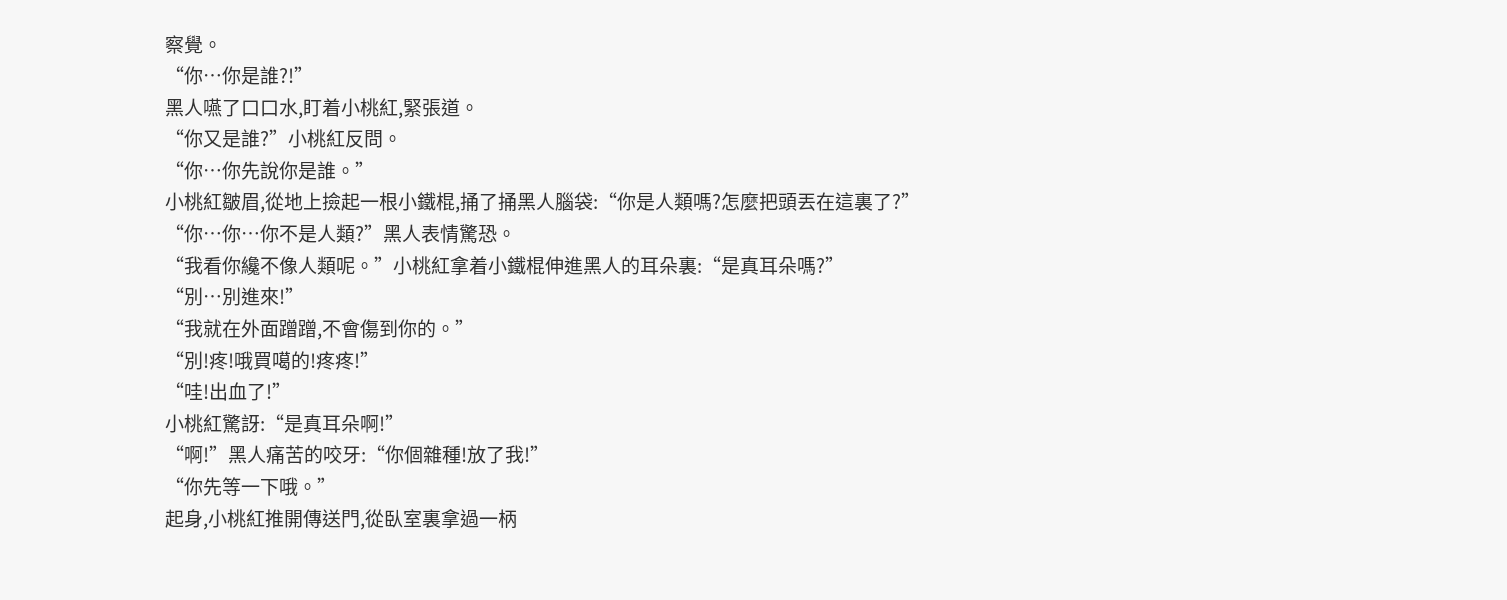察覺。
“你…你是誰?!”
黑人嚥了口口水,盯着小桃紅,緊張道。
“你又是誰?”小桃紅反問。
“你…你先說你是誰。”
小桃紅皺眉,從地上撿起一根小鐵棍,捅了捅黑人腦袋:“你是人類嗎?怎麼把頭丟在這裏了?”
“你…你…你不是人類?”黑人表情驚恐。
“我看你纔不像人類呢。”小桃紅拿着小鐵棍伸進黑人的耳朵裏:“是真耳朵嗎?”
“別…別進來!”
“我就在外面蹭蹭,不會傷到你的。”
“別!疼!哦買噶的!疼疼!”
“哇!出血了!”
小桃紅驚訝:“是真耳朵啊!”
“啊!”黑人痛苦的咬牙:“你個雜種!放了我!”
“你先等一下哦。”
起身,小桃紅推開傳送門,從臥室裏拿過一柄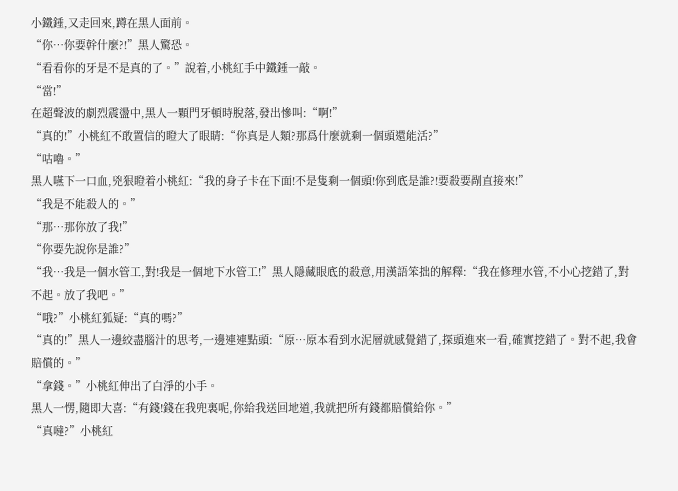小鐵錘,又走回來,蹲在黑人面前。
“你…你要幹什麼?!”黑人驚恐。
“看看你的牙是不是真的了。”說着,小桃紅手中鐵錘一敲。
“當!”
在超聲波的劇烈震盪中,黑人一顆門牙頓時脫落,發出慘叫:“啊!”
“真的!”小桃紅不敢置信的瞪大了眼睛:“你真是人類?那爲什麼就剩一個頭還能活?”
“咕嚕。”
黑人嚥下一口血,兇狠瞪着小桃紅:“我的身子卡在下面!不是隻剩一個頭!你到底是誰?!要殺要剮直接來!”
“我是不能殺人的。”
“那…那你放了我!”
“你要先說你是誰?”
“我…我是一個水管工,對!我是一個地下水管工!”黑人隱藏眼底的殺意,用漢語笨拙的解釋:“我在修理水管,不小心挖錯了,對不起。放了我吧。”
“哦?”小桃紅狐疑:“真的嗎?”
“真的!”黑人一邊絞盡腦汁的思考,一邊連連點頭:“原…原本看到水泥層就感覺錯了,探頭進來一看,確實挖錯了。對不起,我會賠償的。”
“拿錢。”小桃紅伸出了白淨的小手。
黑人一愣,隨即大喜:“有錢!錢在我兜裏呢,你給我送回地道,我就把所有錢都賠償給你。”
“真噠?”小桃紅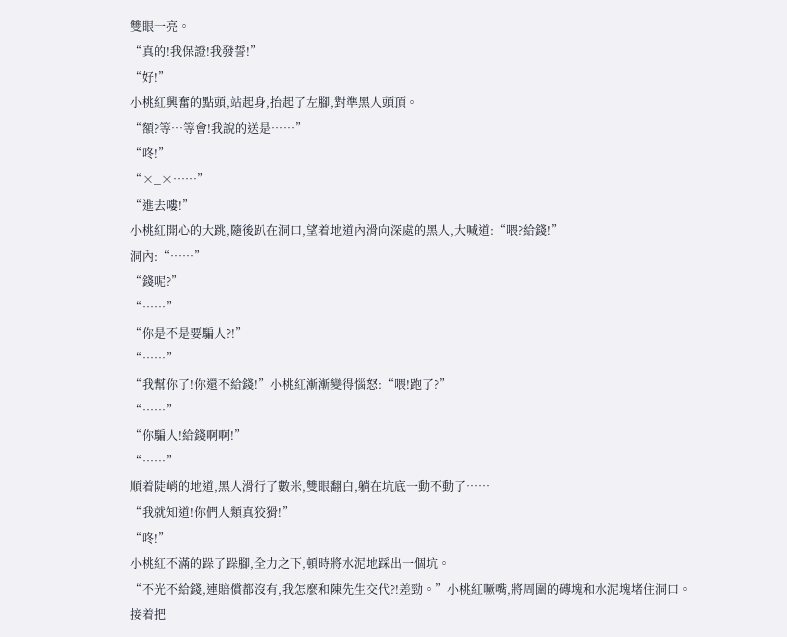雙眼一亮。
“真的!我保證!我發誓!”
“好!”
小桃紅興奮的點頭,站起身,抬起了左腳,對準黑人頭頂。
“額?等…等會!我說的送是……”
“咚!”
“×_×……”
“進去嘍!”
小桃紅開心的大跳,隨後趴在洞口,望着地道內滑向深處的黑人,大喊道:“喂?給錢!”
洞內:“……”
“錢呢?”
“……”
“你是不是要騙人?!”
“……”
“我幫你了!你還不給錢!”小桃紅漸漸變得惱怒:“喂!跑了?”
“……”
“你騙人!給錢啊啊!”
“……”
順着陡峭的地道,黑人滑行了數米,雙眼翻白,躺在坑底一動不動了……
“我就知道!你們人類真狡猾!”
“咚!”
小桃紅不滿的跺了跺腳,全力之下,頓時將水泥地踩出一個坑。
“不光不給錢,連賠償都沒有,我怎麼和陳先生交代?!差勁。”小桃紅噘嘴,將周圍的磚塊和水泥塊堵住洞口。
接着把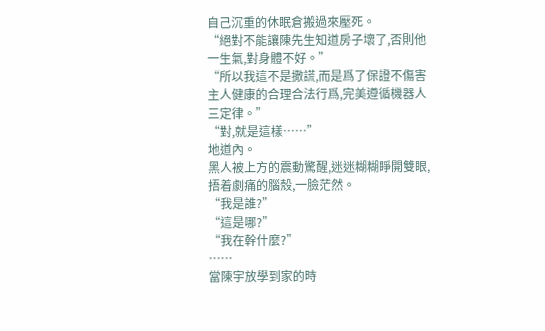自己沉重的休眠倉搬過來壓死。
“絕對不能讓陳先生知道房子壞了,否則他一生氣,對身體不好。”
“所以我這不是撒謊,而是爲了保證不傷害主人健康的合理合法行爲,完美遵循機器人三定律。”
“對,就是這樣……”
地道內。
黑人被上方的震動驚醒,迷迷糊糊睜開雙眼,捂着劇痛的腦殼,一臉茫然。
“我是誰?”
“這是哪?”
“我在幹什麼?”
……
當陳宇放學到家的時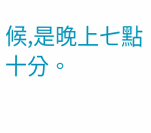候,是晚上七點十分。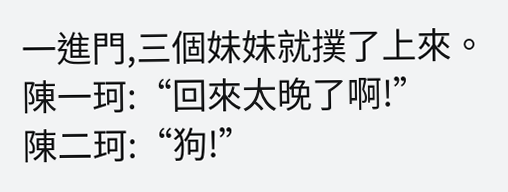一進門,三個妹妹就撲了上來。
陳一珂:“回來太晚了啊!”
陳二珂:“狗!”